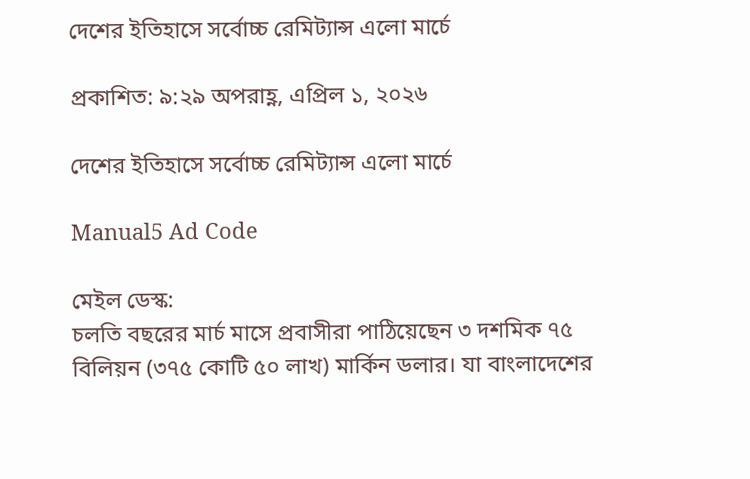দেশের ইতিহাসে সর্বোচ্চ রেমিট্যান্স এলো মার্চে

প্রকাশিত: ৯:২৯ অপরাহ্ণ, এপ্রিল ১, ২০২৬

দেশের ইতিহাসে সর্বোচ্চ রেমিট্যান্স এলো মার্চে

Manual5 Ad Code

মেইল ডেস্ক:
চলতি বছরের মার্চ মাসে প্রবাসীরা পাঠিয়েছেন ৩ দশমিক ৭৫ বিলিয়ন (৩৭৫ কোটি ৫০ লাখ) মার্কিন ডলার। যা বাংলাদেশের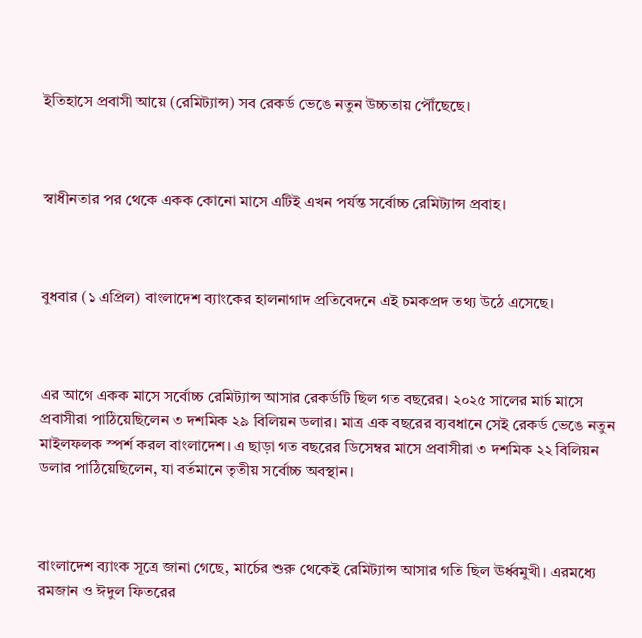ইতিহাসে প্রবাসী আয়ে (রেমিট্যান্স) সব রেকর্ড ভেঙে নতুন উচ্চতায় পৌঁছেছে।



স্বাধীনতার পর থেকে একক কোনো মাসে এটিই এখন পর্যন্ত সর্বোচ্চ রেমিট্যান্স প্রবাহ।



বুধবার (১ এপ্রিল) বাংলাদেশ ব্যাংকের হালনাগাদ প্রতিবেদনে এই চমকপ্রদ তথ্য উঠে এসেছে।



এর আগে একক মাসে সর্বোচ্চ রেমিট্যান্স আসার রেকর্ডটি ছিল গত বছরের। ২০২৫ সালের মার্চ মাসে প্রবাসীরা পাঠিয়েছিলেন ৩ দশমিক ২৯ বিলিয়ন ডলার। মাত্র এক বছরের ব্যবধানে সেই রেকর্ড ভেঙে নতুন মাইলফলক স্পর্শ করল বাংলাদেশ। এ ছাড়া গত বছরের ডিসেম্বর মাসে প্রবাসীরা ৩ দশমিক ২২ বিলিয়ন ডলার পাঠিয়েছিলেন, যা বর্তমানে তৃতীয় সর্বোচ্চ অবস্থান।



বাংলাদেশ ব্যাংক সূত্রে জানা গেছে, মার্চের শুরু থেকেই রেমিট্যান্স আসার গতি ছিল ঊর্ধ্বমুখী। এরমধ্যে রমজান ও ঈদুল ফিতরের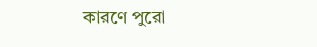কারণে পুরো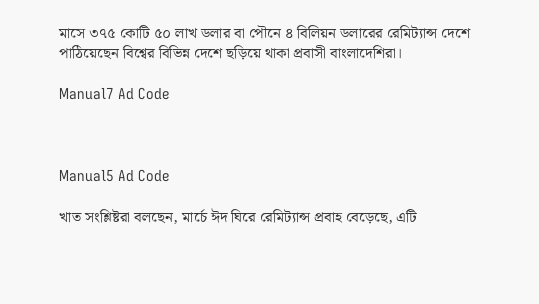মাসে ৩৭৫ কোটি ৫০ লাখ ডলার বা পৌনে ৪ বিলিয়ন ডলারের রেমিট্যান্স দেশে পাঠিয়েছেন বিশ্বের বিভিন্ন দেশে ছড়িয়ে থাকা প্রবাসী বাংলাদেশিরা।

Manual7 Ad Code



Manual5 Ad Code

খাত সংশ্লিষ্টরা বলছেন, মার্চে ঈদ ঘিরে রেমিট্যান্স প্রবাহ বেড়েছে, এটি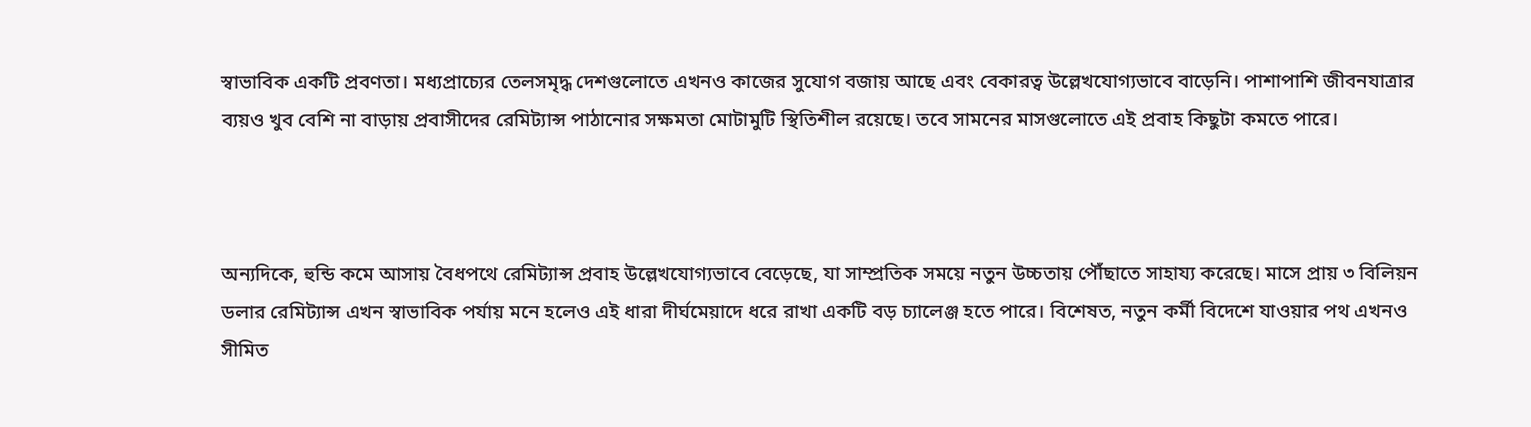স্বাভাবিক একটি প্রবণতা। মধ্যপ্রাচ্যের তেলসমৃদ্ধ দেশগুলোতে এখনও কাজের সুযোগ বজায় আছে এবং বেকারত্ব উল্লেখযোগ্যভাবে বাড়েনি। পাশাপাশি জীবনযাত্রার ব্যয়ও খুব বেশি না বাড়ায় প্রবাসীদের রেমিট্যান্স পাঠানোর সক্ষমতা মোটামুটি স্থিতিশীল রয়েছে। তবে সামনের মাসগুলোতে এই প্রবাহ কিছুটা কমতে পারে।



অন্যদিকে, হুন্ডি কমে আসায় বৈধপথে রেমিট্যান্স প্রবাহ উল্লেখযোগ্যভাবে বেড়েছে, যা সাম্প্রতিক সময়ে নতুন উচ্চতায় পৌঁছাতে সাহায্য করেছে। মাসে প্রায় ৩ বিলিয়ন ডলার রেমিট্যান্স এখন স্বাভাবিক পর্যায় মনে হলেও এই ধারা দীর্ঘমেয়াদে ধরে রাখা একটি বড় চ্যালেঞ্জ হতে পারে। বিশেষত, নতুন কর্মী বিদেশে যাওয়ার পথ এখনও সীমিত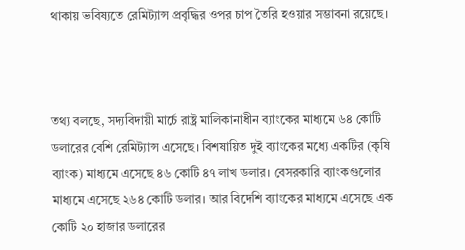থাকায় ভবিষ্যতে রেমিট্যান্স প্রবৃদ্ধির ওপর চাপ তৈরি হওয়ার সম্ভাবনা রয়েছে।



তথ্য বলছে, সদ্যবিদায়ী মার্চে রাষ্ট্র মালিকানাধীন ব্যাংকের মাধ্যমে ৬৪ কোটি ডলারের বেশি রেমিট্যান্স এসেছে। বিশষায়িত দুই ব্যাংকের মধ্যে একটির (কৃষি ব্যাংক) মাধ্যমে এসেছে ৪৬ কোটি ৪৭ লাখ ডলার। বেসরকারি ব্যাংকগুলোর মাধ্যমে এসেছে ২৬৪ কোটি ডলার। আর বিদেশি ব্যাংকের মাধ্যমে এসেছে এক কোটি ২০ হাজার ডলারের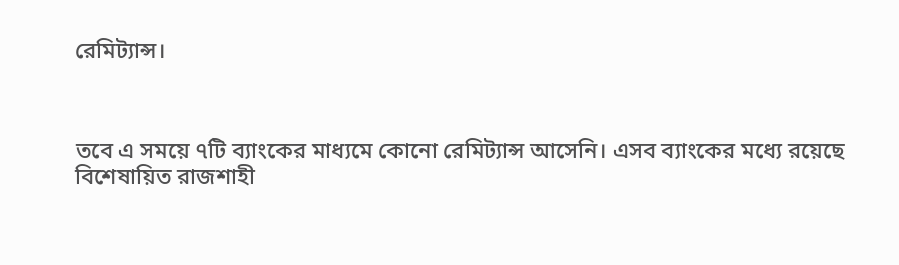রেমিট্যান্স।



তবে এ সময়ে ৭টি ব্যাংকের মাধ্যমে কোনো রেমিট্যান্স আসেনি। এসব ব্যাংকের মধ্যে রয়েছে বিশেষায়িত রাজশাহী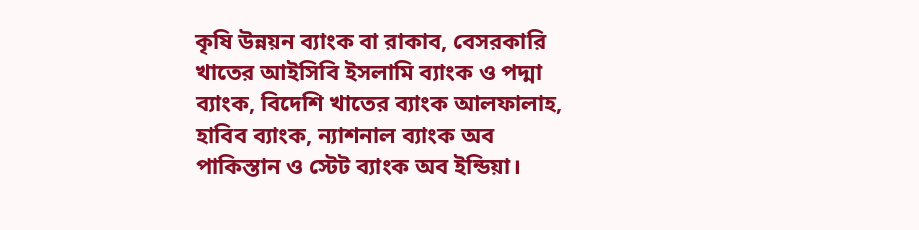কৃষি উন্নয়ন ব্যাংক বা রাকাব, বেসরকারি খাতের আইসিবি ইসলামি ব্যাংক ও পদ্মা ব্যাংক, বিদেশি খাতের ব্যাংক আলফালাহ, হাবিব ব্যাংক, ন্যাশনাল ব্যাংক অব পাকিস্তান ও স্টেট ব্যাংক অব ইন্ডিয়া।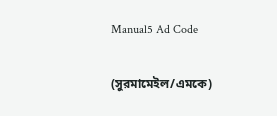Manual5 Ad Code

(সুরমামেইল/এমকে)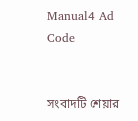Manual4 Ad Code


সংবাদটি শেয়ার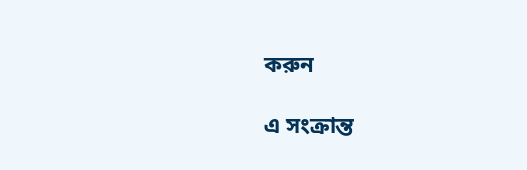করুন

এ সংক্রান্ত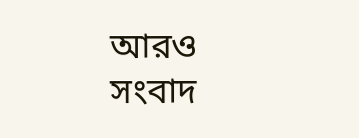আরও সংবাদ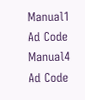Manual1 Ad Code
Manual4 Ad Code